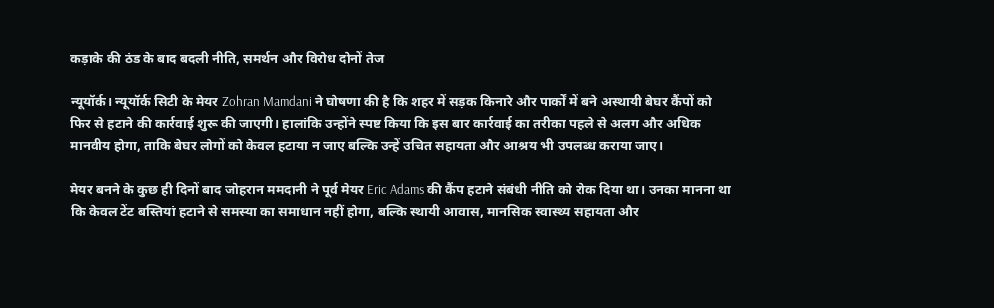कड़ाके की ठंड के बाद बदली नीति, समर्थन और विरोध दोनों तेज

न्यूयॉर्क। न्यूयॉर्क सिटी के मेयर Zohran Mamdani ने घोषणा की है कि शहर में सड़क किनारे और पार्कों में बने अस्थायी बेघर कैंपों को फिर से हटाने की कार्रवाई शुरू की जाएगी। हालांकि उन्होंने स्पष्ट किया कि इस बार कार्रवाई का तरीका पहले से अलग और अधिक मानवीय होगा, ताकि बेघर लोगों को केवल हटाया न जाए बल्कि उन्हें उचित सहायता और आश्रय भी उपलब्ध कराया जाए।

मेयर बनने के कुछ ही दिनों बाद जोहरान ममदानी ने पूर्व मेयर Eric Adams की कैंप हटाने संबंधी नीति को रोक दिया था। उनका मानना था कि केवल टेंट बस्तियां हटाने से समस्या का समाधान नहीं होगा, बल्कि स्थायी आवास, मानसिक स्वास्थ्य सहायता और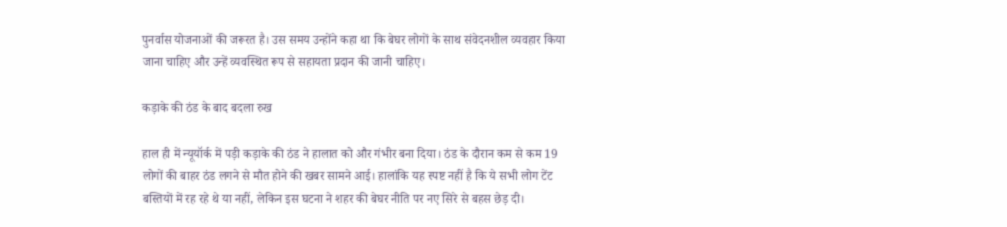पुनर्वास योजनाओं की जरूरत है। उस समय उन्होंने कहा था कि बेघर लोगों के साथ संवेदनशील व्यवहार किया जाना चाहिए और उन्हें व्यवस्थित रूप से सहायता प्रदान की जानी चाहिए।

कड़ाके की ठंड के बाद बदला रुख

हाल ही में न्यूयॉर्क में पड़ी कड़ाके की ठंड ने हालात को और गंभीर बना दिया। ठंड के दौरान कम से कम 19 लोगों की बाहर ठंड लगने से मौत होने की खबर सामने आई। हालांकि यह स्पष्ट नहीं है कि ये सभी लोग टेंट बस्तियों में रह रहे थे या नहीं, लेकिन इस घटना ने शहर की बेघर नीति पर नए सिरे से बहस छेड़ दी।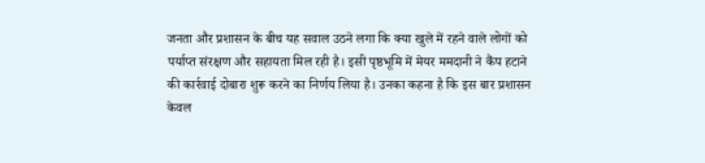जनता और प्रशासन के बीच यह सवाल उठने लगा कि क्या खुले में रहने वाले लोगों को पर्याप्त संरक्षण और सहायता मिल रही है। इसी पृष्ठभूमि में मेयर ममदानी ने कैंप हटाने की कार्रवाई दोबारा शुरू करने का निर्णय लिया है। उनका कहना है कि इस बार प्रशासन केवल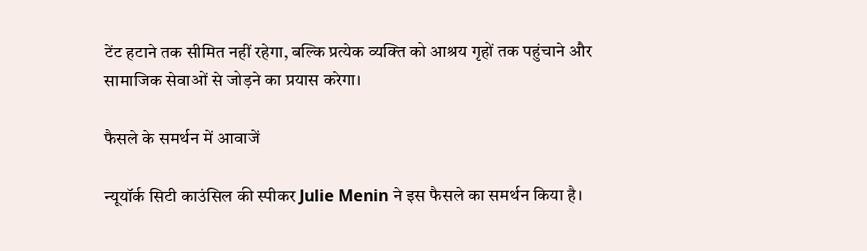टेंट हटाने तक सीमित नहीं रहेगा, बल्कि प्रत्येक व्यक्ति को आश्रय गृहों तक पहुंचाने और सामाजिक सेवाओं से जोड़ने का प्रयास करेगा।

फैसले के समर्थन में आवाजें

न्यूयॉर्क सिटी काउंसिल की स्पीकर Julie Menin ने इस फैसले का समर्थन किया है।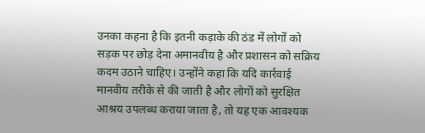उनका कहना है कि इतनी कड़ाके की ठंड में लोगों को सड़क पर छोड़ देना अमानवीय है और प्रशासन को सक्रिय कदम उठाने चाहिए। उन्होंने कहा कि यदि कार्रवाई मानवीय तरीके से की जाती है और लोगों को सुरक्षित आश्रय उपलब्ध कराया जाता है, तो यह एक आवश्यक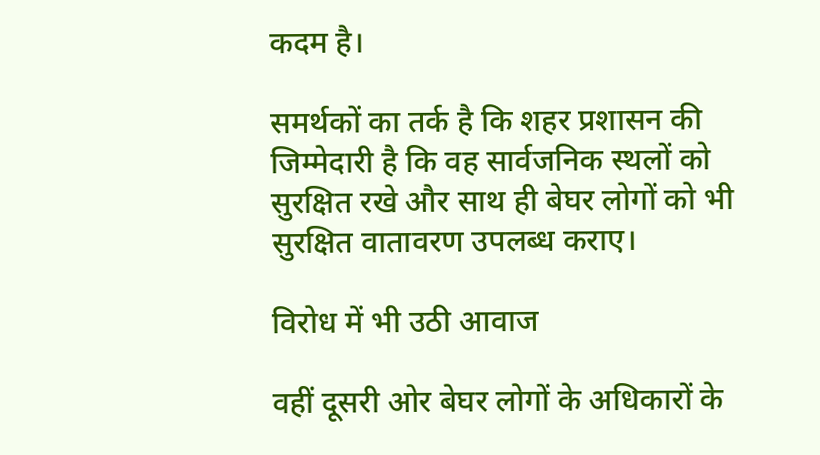कदम है।

समर्थकों का तर्क है कि शहर प्रशासन की जिम्मेदारी है कि वह सार्वजनिक स्थलों को सुरक्षित रखे और साथ ही बेघर लोगों को भी सुरक्षित वातावरण उपलब्ध कराए।

विरोध में भी उठी आवाज

वहीं दूसरी ओर बेघर लोगों के अधिकारों के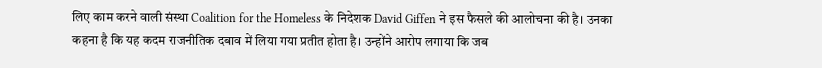लिए काम करने वाली संस्था Coalition for the Homeless के निदेशक David Giffen ने इस फैसले की आलोचना की है। उनका कहना है कि यह कदम राजनीतिक दबाव में लिया गया प्रतीत होता है। उन्होंने आरोप लगाया कि जब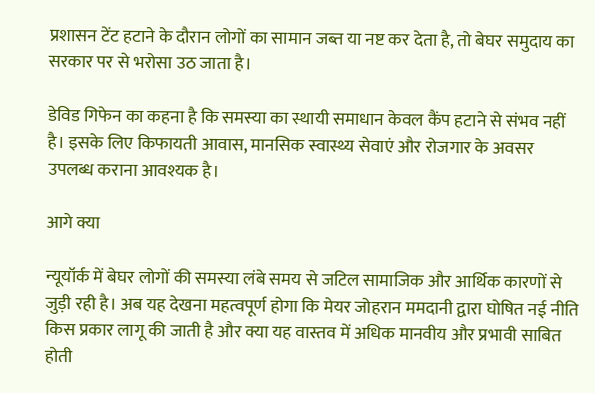प्रशासन टेंट हटाने के दौरान लोगों का सामान जब्त या नष्ट कर देता है, तो बेघर समुदाय का सरकार पर से भरोसा उठ जाता है।

डेविड गिफेन का कहना है कि समस्या का स्थायी समाधान केवल कैंप हटाने से संभव नहीं है। इसके लिए किफायती आवास, मानसिक स्वास्थ्य सेवाएं और रोजगार के अवसर उपलब्ध कराना आवश्यक है।

आगे क्या

न्यूयॉर्क में बेघर लोगों की समस्या लंबे समय से जटिल सामाजिक और आर्थिक कारणों से जुड़ी रही है। अब यह देखना महत्वपूर्ण होगा कि मेयर जोहरान ममदानी द्वारा घोषित नई नीति किस प्रकार लागू की जाती है और क्या यह वास्तव में अधिक मानवीय और प्रभावी साबित होती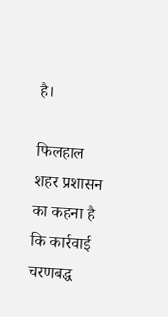है।

फिलहाल शहर प्रशासन का कहना है कि कार्रवाई चरणबद्ध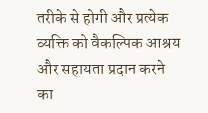तरीके से होगी और प्रत्येक व्यक्ति को वैकल्पिक आश्रय और सहायता प्रदान करने का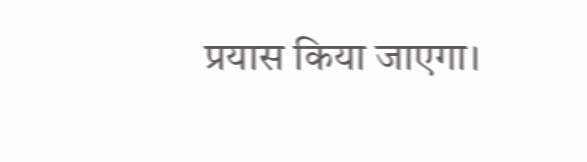प्रयास किया जाएगा।